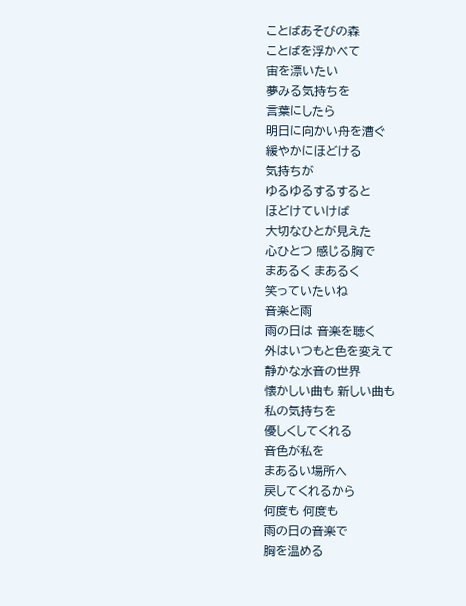ことばあそびの森
ことばを浮かべて
宙を漂いたい
夢みる気持ちを
言葉にしたら
明日に向かい舟を漕ぐ
緩やかにほどける
気持ちが
ゆるゆるするすると
ほどけていけば
大切なひとが見えた
心ひとつ 感じる胸で
まあるく まあるく
笑っていたいね
音楽と雨
雨の日は 音楽を聴く
外はいつもと色を変えて
静かな水音の世界
懐かしい曲も 新しい曲も
私の気持ちを
優しくしてくれる
音色が私を
まあるい場所へ
戻してくれるから
何度も 何度も
雨の日の音楽で
胸を温める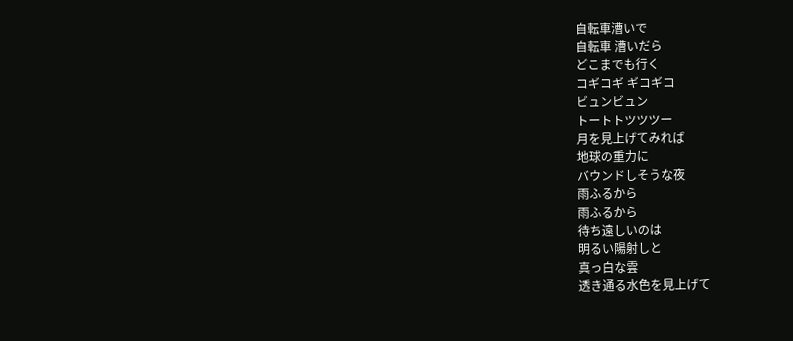自転車漕いで
自転車 漕いだら
どこまでも行く
コギコギ ギコギコ
ビュンビュン
トートトツツツー
月を見上げてみれば
地球の重力に
バウンドしそうな夜
雨ふるから
雨ふるから
待ち遠しいのは
明るい陽射しと
真っ白な雲
透き通る水色を見上げて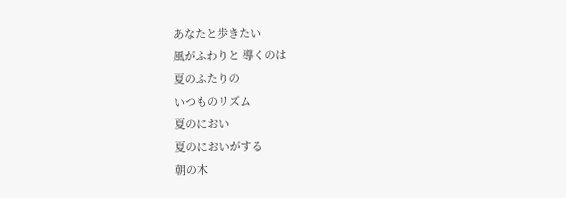あなたと歩きたい
風がふわりと 導くのは
夏のふたりの
いつものリズム
夏のにおい
夏のにおいがする
朝の木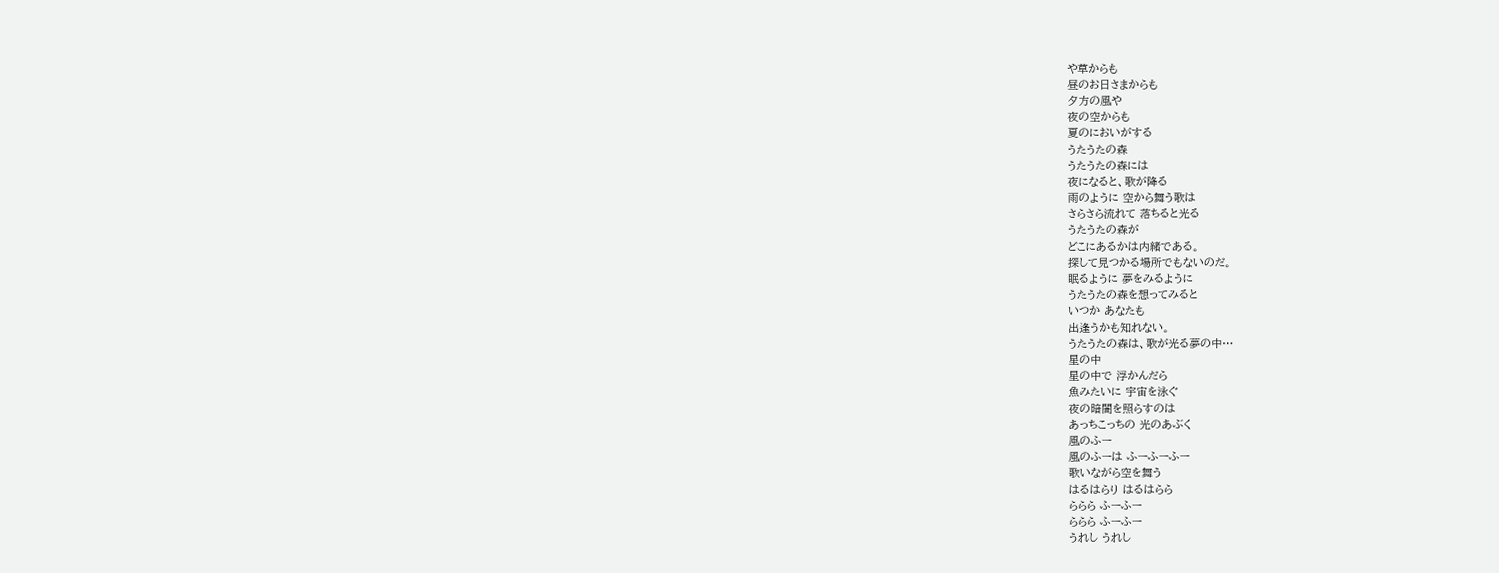や草からも
昼のお日さまからも
夕方の風や
夜の空からも
夏のにおいがする
うたうたの森
うたうたの森には
夜になると、歌が降る
雨のように 空から舞う歌は
さらさら流れて 落ちると光る
うたうたの森が
どこにあるかは内緒である。
探して見つかる場所でもないのだ。
眠るように 夢をみるように
うたうたの森を想ってみると
いつか あなたも
出逢うかも知れない。
うたうたの森は、歌が光る夢の中…
星の中
星の中で 浮かんだら
魚みたいに 宇宙を泳ぐ
夜の暗闇を照らすのは
あっちこっちの 光のあぶく
風のふー
風のふーは ふーふーふー
歌いながら空を舞う
はるはらり はるはらら
ららら ふーふー
ららら ふーふー
うれし うれし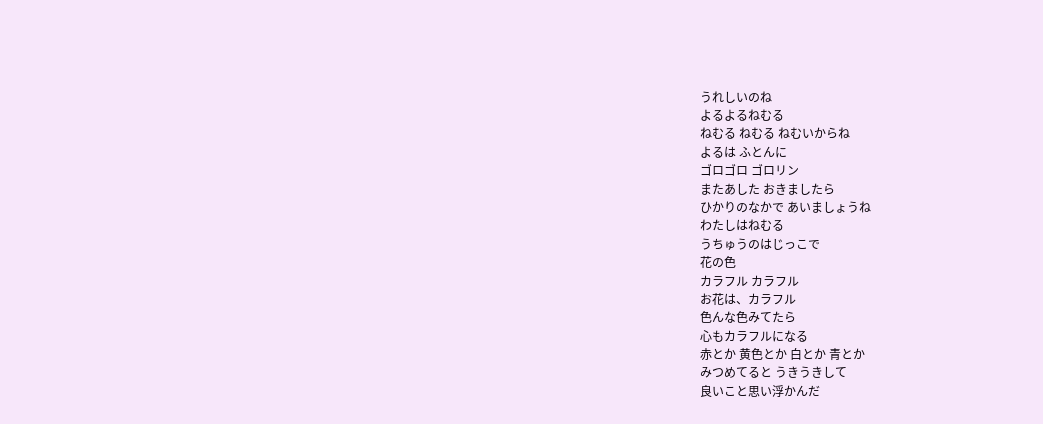うれしいのね
よるよるねむる
ねむる ねむる ねむいからね
よるは ふとんに
ゴロゴロ ゴロリン
またあした おきましたら
ひかりのなかで あいましょうね
わたしはねむる
うちゅうのはじっこで
花の色
カラフル カラフル
お花は、カラフル
色んな色みてたら
心もカラフルになる
赤とか 黄色とか 白とか 青とか
みつめてると うきうきして
良いこと思い浮かんだ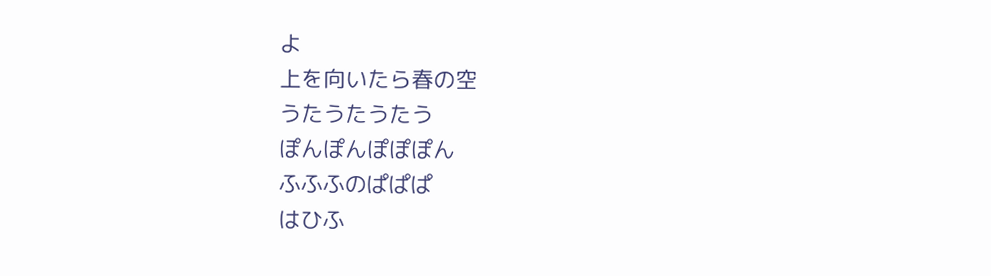よ
上を向いたら春の空
うたうたうたう
ぽんぽんぽぽぽん
ふふふのぱぱぱ
はひふ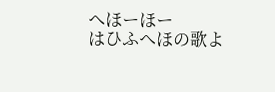へほーほー
はひふへほの歌よ